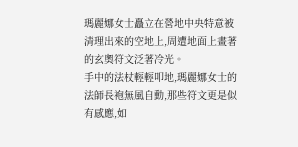瑪麗娜女士矗立在營地中央特意被清理出來的空地上,周遭地面上畫著的玄奧符文泛著冷光。
手中的法杖輕輕叩地,瑪麗娜女士的法師長袍無風自動,那些符文更是似有感應,如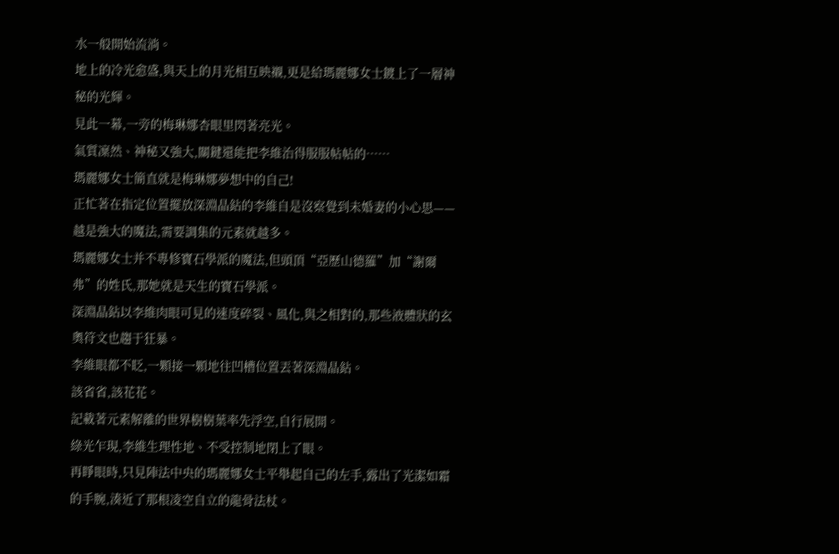水一般開始流淌。
地上的冷光愈盛,與天上的月光相互映襯,更是給瑪麗娜女士鍍上了一層神秘的光輝。
見此一幕,一旁的梅琳娜杏眼里閃著亮光。
氣質凜然、神秘又強大,關鍵還能把李維治得服服帖帖的……
瑪麗娜女士簡直就是梅琳娜夢想中的自己!
正忙著在指定位置擺放深淵晶鉆的李維自是沒察覺到未婚妻的小心思——越是強大的魔法,需要調集的元素就越多。
瑪麗娜女士并不專修寶石學派的魔法,但頭頂“亞歷山德羅”加“謝爾弗”的姓氏,那她就是天生的寶石學派。
深淵晶鉆以李維肉眼可見的速度碎裂、風化,與之相對的,那些液體狀的玄奧符文也趨于狂暴。
李維眼都不眨,一顆接一顆地往凹槽位置丟著深淵晶鉆。
該省省,該花花。
記載著元素解離的世界樹樹葉率先浮空,自行展開。
綠光乍現,李維生理性地、不受控制地閉上了眼。
再睜眼時,只見陣法中央的瑪麗娜女士平舉起自己的左手,露出了光潔如霜的手腕,湊近了那根凌空自立的龍骨法杖。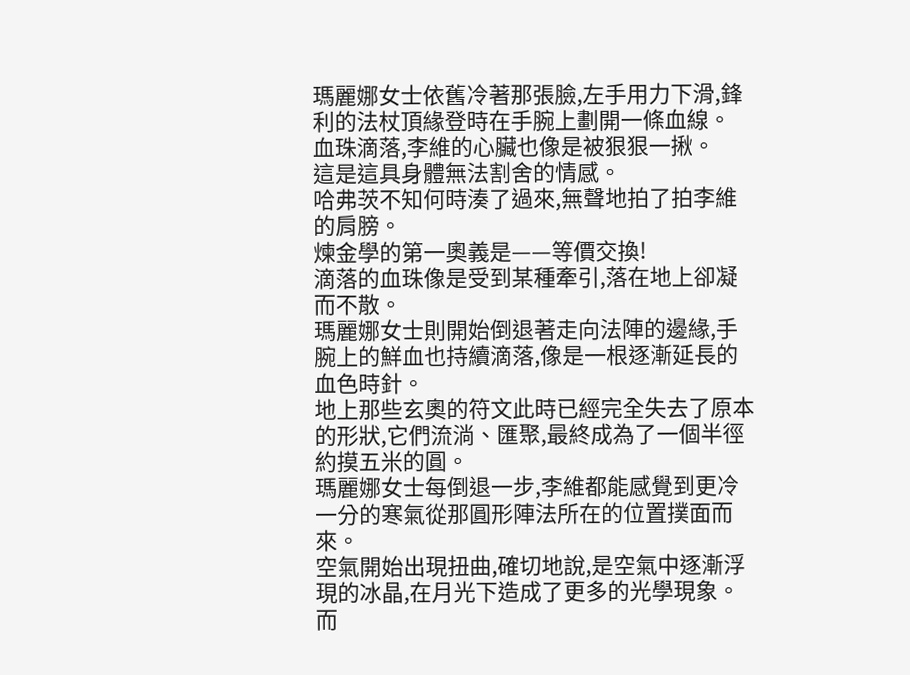瑪麗娜女士依舊冷著那張臉,左手用力下滑,鋒利的法杖頂緣登時在手腕上劃開一條血線。
血珠滴落,李維的心臟也像是被狠狠一揪。
這是這具身體無法割舍的情感。
哈弗茨不知何時湊了過來,無聲地拍了拍李維的肩膀。
煉金學的第一奧義是——等價交換!
滴落的血珠像是受到某種牽引,落在地上卻凝而不散。
瑪麗娜女士則開始倒退著走向法陣的邊緣,手腕上的鮮血也持續滴落,像是一根逐漸延長的血色時針。
地上那些玄奧的符文此時已經完全失去了原本的形狀,它們流淌、匯聚,最終成為了一個半徑約摸五米的圓。
瑪麗娜女士每倒退一步,李維都能感覺到更冷一分的寒氣從那圓形陣法所在的位置撲面而來。
空氣開始出現扭曲,確切地說,是空氣中逐漸浮現的冰晶,在月光下造成了更多的光學現象。
而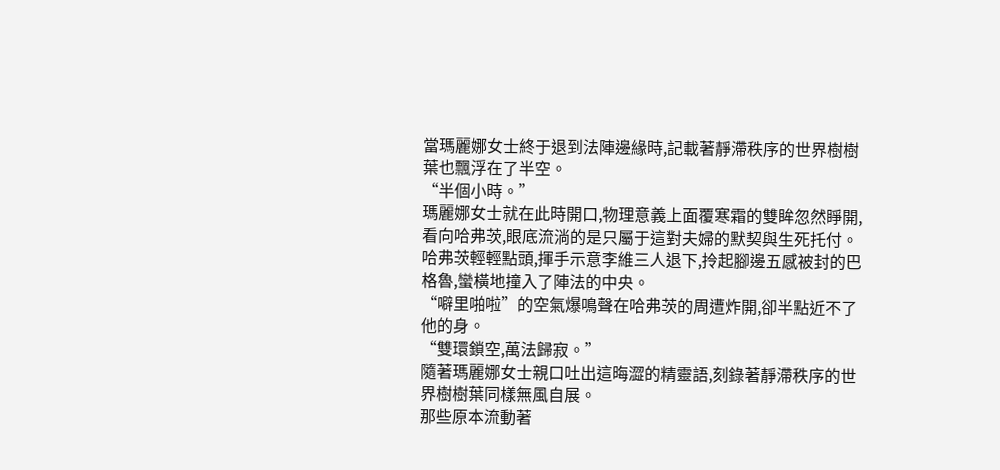當瑪麗娜女士終于退到法陣邊緣時,記載著靜滯秩序的世界樹樹葉也飄浮在了半空。
“半個小時。”
瑪麗娜女士就在此時開口,物理意義上面覆寒霜的雙眸忽然睜開,看向哈弗茨,眼底流淌的是只屬于這對夫婦的默契與生死托付。
哈弗茨輕輕點頭,揮手示意李維三人退下,拎起腳邊五感被封的巴格魯,蠻橫地撞入了陣法的中央。
“噼里啪啦”的空氣爆鳴聲在哈弗茨的周遭炸開,卻半點近不了他的身。
“雙環鎖空,萬法歸寂。”
隨著瑪麗娜女士親口吐出這晦澀的精靈語,刻錄著靜滯秩序的世界樹樹葉同樣無風自展。
那些原本流動著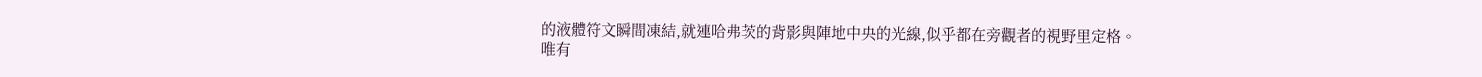的液體符文瞬間凍結,就連哈弗茨的背影與陣地中央的光線,似乎都在旁觀者的視野里定格。
唯有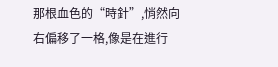那根血色的“時針”,悄然向右偏移了一格,像是在進行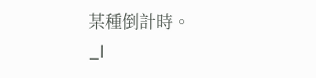某種倒計時。
_l